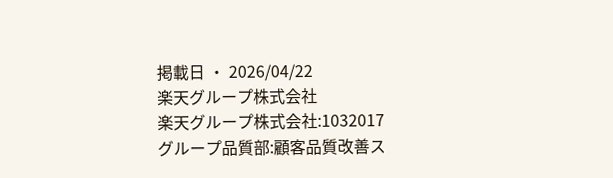掲載日 ・ 2026/04/22
楽天グループ株式会社
楽天グループ株式会社:1032017 グループ品質部:顧客品質改善ス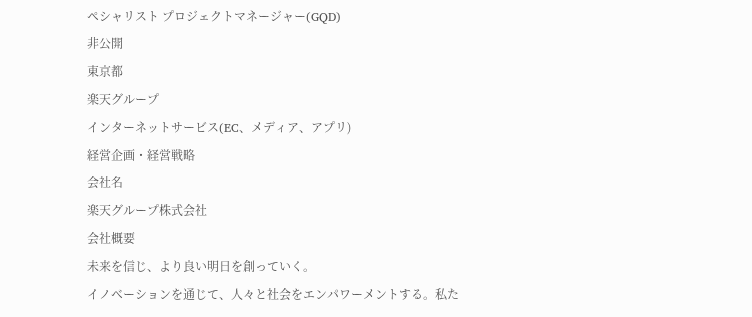ペシャリスト プロジェクトマネージャー(GQD)
非公開
東京都
楽天グループ
インターネットサービス(EC、メディア、アプリ)
経営企画・経営戦略
会社名
楽天グループ株式会社
会社概要
未来を信じ、より良い明日を創っていく。
イノベーションを通じて、人々と社会をエンパワーメントする。私た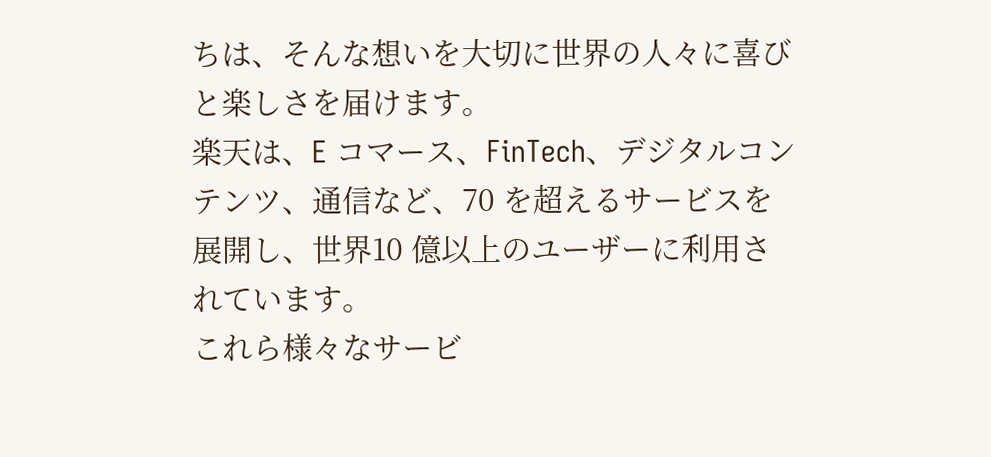ちは、そんな想いを大切に世界の人々に喜びと楽しさを届けます。
楽天は、E コマース、FinTech、デジタルコンテンツ、通信など、70 を超えるサービスを展開し、世界10 億以上のユーザーに利用されています。
これら様々なサービ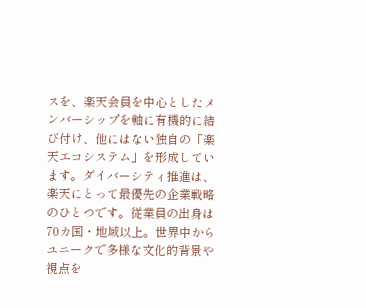スを、楽天会員を中心としたメンバーシップを軸に有機的に結び付け、他にはない独自の「楽天エコシステム」を形成しています。ダイバーシティ推進は、楽天にとって最優先の企業戦略のひとつです。従業員の出身は70カ国・地域以上。世界中からユニークで多様な文化的背景や視点を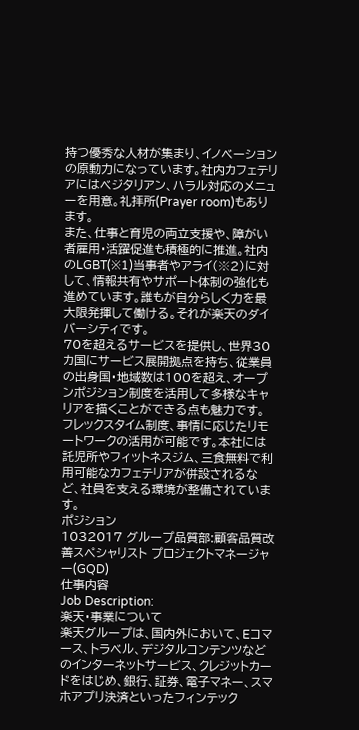持つ優秀な人材が集まり、イノベーションの原動力になっています。社内カフェテリアにはベジタリアン、ハラル対応のメニューを用意。礼拝所(Prayer room)もあります。
また、仕事と育児の両立支援や、障がい者雇用・活躍促進も積極的に推進。社内のLGBT(※1)当事者やアライ(※2)に対して、情報共有やサポート体制の強化も進めています。誰もが自分らしく力を最大限発揮して働ける。それが楽天のダイバーシティです。
70を超えるサービスを提供し、世界30カ国にサービス展開拠点を持ち、従業員の出身国・地域数は100を超え、オープンポジション制度を活用して多様なキャリアを描くことができる点も魅力です。
フレックスタイム制度、事情に応じたリモートワークの活用が可能です。本社には託児所やフィットネスジム、三食無料で利用可能なカフェテリアが併設されるなど、社員を支える環境が整備されています。
ポジション
1032017 グループ品質部:顧客品質改善スペシャリスト プロジェクトマネージャー(GQD)
仕事内容
Job Description:
楽天・事業について
楽天グループは、国内外において、Eコマース、トラベル、デジタルコンテンツなどのインターネットサービス、クレジットカードをはじめ、銀行、証券、電子マネー、スマホアプリ決済といったフィンテック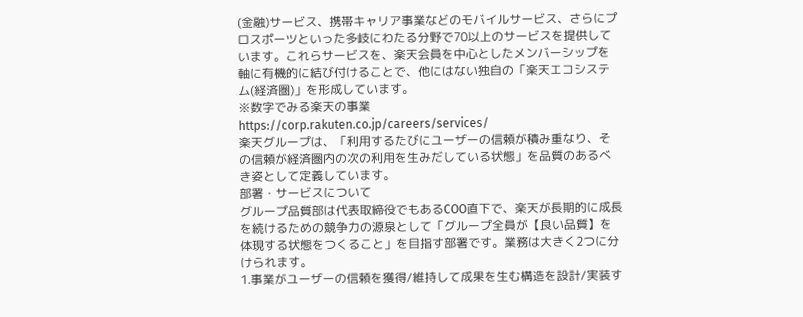(金融)サービス、携帯キャリア事業などのモバイルサービス、さらにプロスポーツといった多岐にわたる分野で70以上のサービスを提供しています。これらサービスを、楽天会員を中心としたメンバーシップを軸に有機的に結び付けることで、他にはない独自の「楽天エコシステム(経済圏)」を形成しています。
※数字でみる楽天の事業
https://corp.rakuten.co.jp/careers/services/
楽天グループは、「利用するたびにユーザーの信頼が積み重なり、その信頼が経済圏内の次の利用を生みだしている状態」を品質のあるべき姿として定義しています。
部署・サービスについて
グループ品質部は代表取締役でもあるCOO直下で、楽天が長期的に成長を続けるための競争力の源泉として「グループ全員が【良い品質】を体現する状態をつくること」を目指す部署です。業務は大きく2つに分けられます。
1.事業がユーザーの信頼を獲得/維持して成果を生む構造を設計/実装す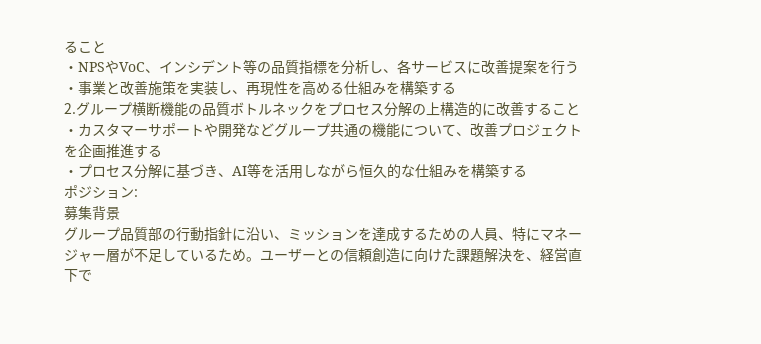ること
・NPSやVoC、インシデント等の品質指標を分析し、各サービスに改善提案を行う
・事業と改善施策を実装し、再現性を高める仕組みを構築する
2.グループ横断機能の品質ボトルネックをプロセス分解の上構造的に改善すること
・カスタマーサポートや開発などグループ共通の機能について、改善プロジェクトを企画推進する
・プロセス分解に基づき、AI等を活用しながら恒久的な仕組みを構築する
ポジション:
募集背景
グループ品質部の行動指針に沿い、ミッションを達成するための人員、特にマネージャー層が不足しているため。ユーザーとの信頼創造に向けた課題解決を、経営直下で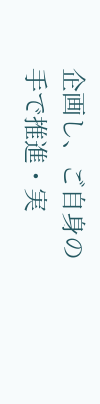企画し、ご自身の手で推進・実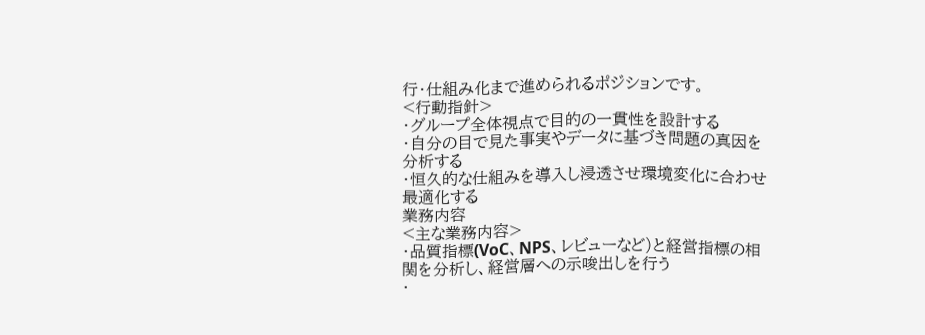行・仕組み化まで進められるポジションです。
<行動指針>
・グループ全体視点で目的の一貫性を設計する
・自分の目で見た事実やデータに基づき問題の真因を分析する
・恒久的な仕組みを導入し浸透させ環境変化に合わせ最適化する
業務内容
<主な業務内容>
・品質指標(VoC、NPS、レビューなど)と経営指標の相関を分析し、経営層への示唆出しを行う
・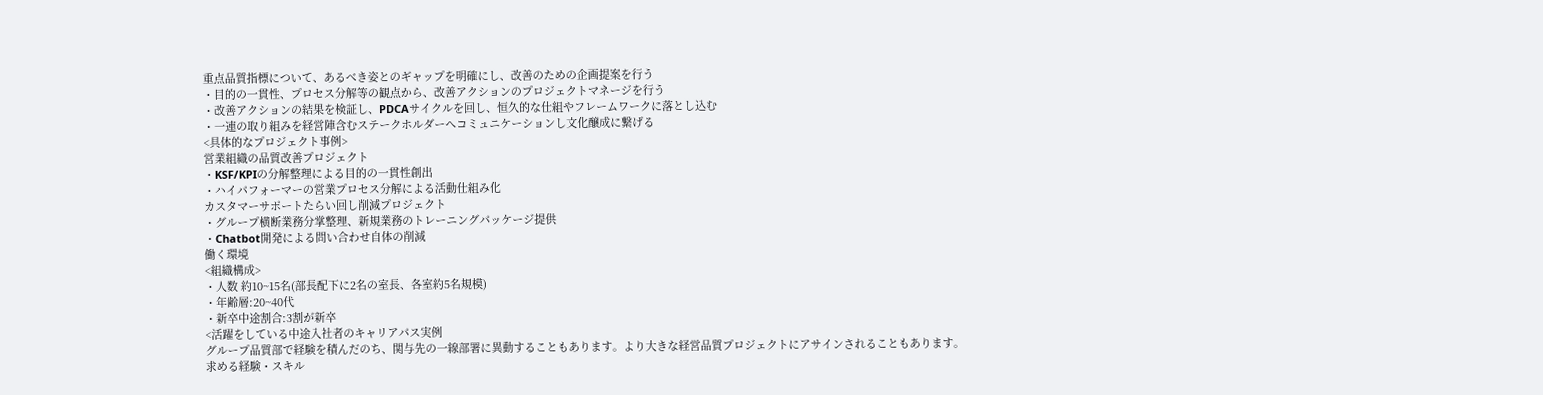重点品質指標について、あるべき姿とのギャップを明確にし、改善のための企画提案を行う
・目的の一貫性、プロセス分解等の観点から、改善アクションのプロジェクトマネージを行う
・改善アクションの結果を検証し、PDCAサイクルを回し、恒久的な仕組やフレームワークに落とし込む
・一連の取り組みを経営陣含むステークホルダーへコミュニケーションし文化醸成に繋げる
<具体的なプロジェクト事例>
営業組織の品質改善プロジェクト
・KSF/KPIの分解整理による目的の一貫性創出
・ハイパフォーマーの営業プロセス分解による活動仕組み化
カスタマーサポートたらい回し削減プロジェクト
・グループ横断業務分掌整理、新規業務のトレーニングパッケージ提供
・Chatbot開発による問い合わせ自体の削減
働く環境
<組織構成>
・人数 約10~15名(部長配下に2名の室長、各室約5名規模)
・年齢層:20~40代
・新卒中途割合:3割が新卒
<活躍をしている中途入社者のキャリアパス実例
グループ品質部で経験を積んだのち、関与先の一線部署に異動することもあります。より大きな経営品質プロジェクトにアサインされることもあります。
求める経験・スキル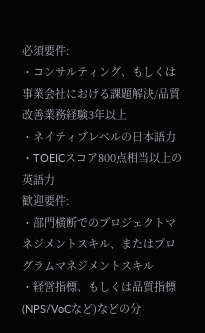必須要件:
・コンサルティング、もしくは事業会社における課題解決/品質改善業務経験3年以上
・ネイティブレベルの日本語力
・TOEICスコア800点相当以上の英語力
歓迎要件:
・部門横断でのプロジェクトマネジメントスキル、またはプログラムマネジメントスキル
・経営指標、もしくは品質指標(NPS/VoCなど)などの分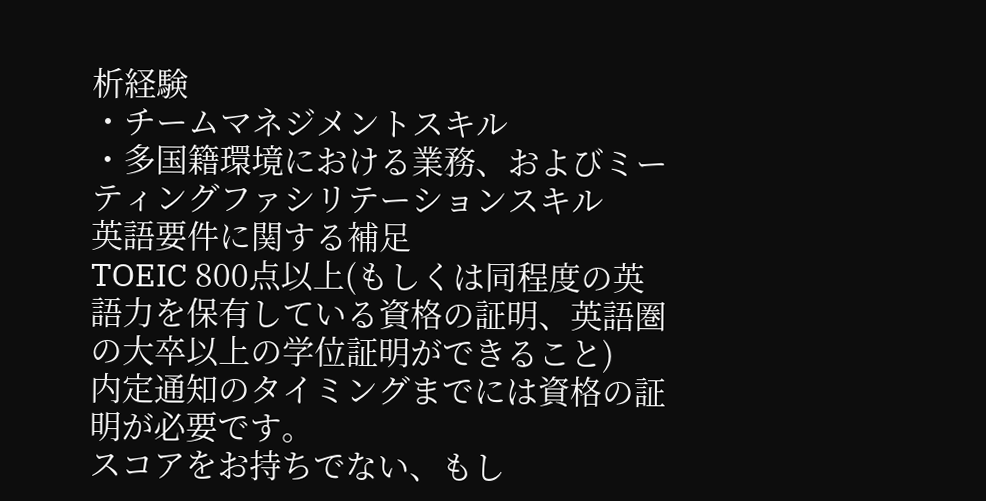析経験
・チームマネジメントスキル
・多国籍環境における業務、およびミーティングファシリテーションスキル
英語要件に関する補足
TOEIC 800点以上(もしくは同程度の英語力を保有している資格の証明、英語圏の大卒以上の学位証明ができること)
内定通知のタイミングまでには資格の証明が必要です。
スコアをお持ちでない、もし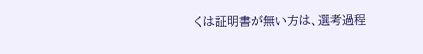くは証明書が無い方は、選考過程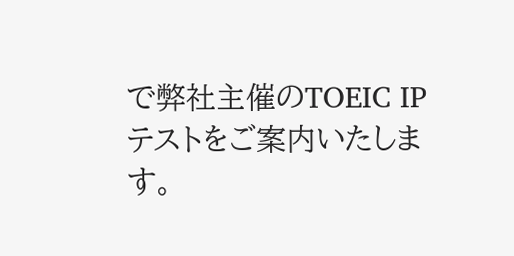で弊社主催のTOEIC IPテストをご案内いたします。